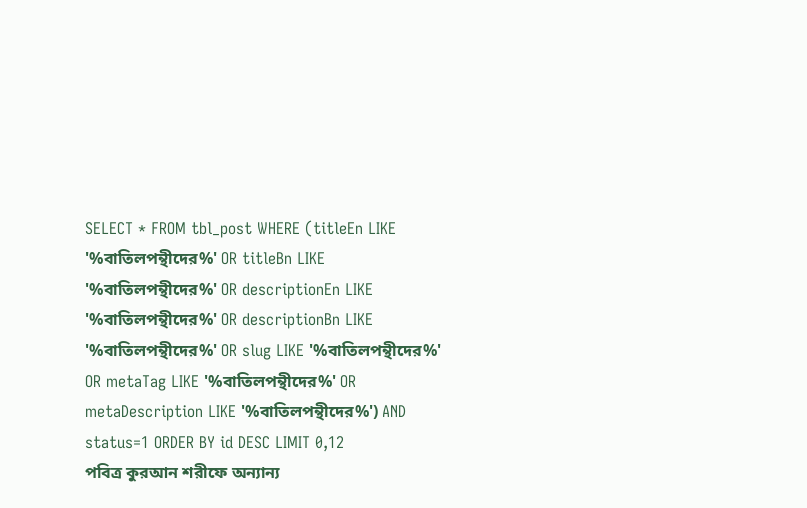SELECT * FROM tbl_post WHERE (titleEn LIKE '%বাতিলপন্থীদের%' OR titleBn LIKE '%বাতিলপন্থীদের%' OR descriptionEn LIKE '%বাতিলপন্থীদের%' OR descriptionBn LIKE '%বাতিলপন্থীদের%' OR slug LIKE '%বাতিলপন্থীদের%' OR metaTag LIKE '%বাতিলপন্থীদের%' OR metaDescription LIKE '%বাতিলপন্থীদের%') AND status=1 ORDER BY id DESC LIMIT 0,12
পবিত্র কুরআন শরীফে অন্যান্য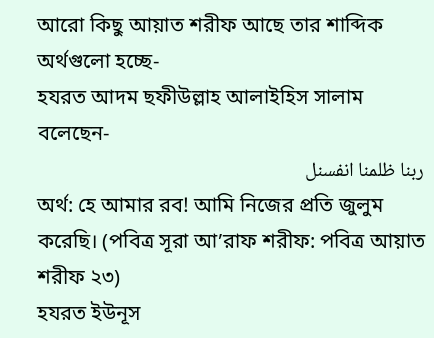আরো কিছু আয়াত শরীফ আছে তার শাব্দিক অর্থগুলো হচ্ছে-
হযরত আদম ছফীউল্লাহ আলাইহিস সালাম বলেছেন-
ربنا ظلمنا انفسنل
অর্থ: হে আমার রব! আমি নিজের প্রতি জুলুম করেছি। (পবিত্র সূরা আ’রাফ শরীফ: পবিত্র আয়াত শরীফ ২৩)
হযরত ইউনূস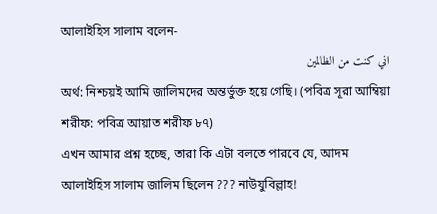আলাইহিস সালাম বলেন-
اني كنت من الظالمين
অর্থ: নিশ্চয়ই আমি জালিমদের অন্তর্ভুক্ত হয়ে গেছি। (পবিত্র সূরা আম্বিয়া শরীফ: পবিত্র আয়াত শরীফ ৮৭)
এখন আমার প্রশ্ন হচ্ছে, তারা কি এটা বলতে পারবে যে, আদম আলাইহিস সালাম জালিম ছিলেন ??? নাউযুবিল্লাহ!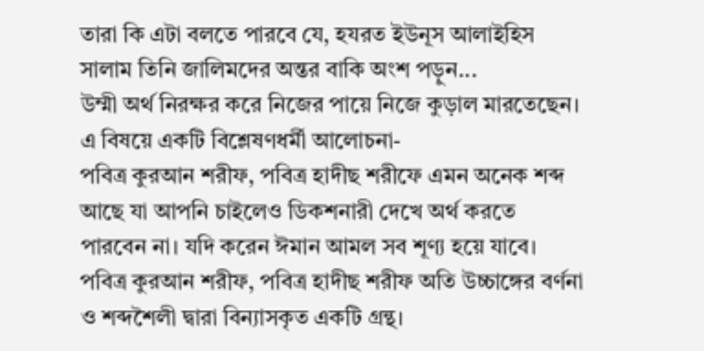তারা কি এটা বলতে পারবে যে, হযরত ইউনূস আলাইহিস সালাম তিনি জালিমদের অন্তর বাকি অংশ পড়ুন...
উম্মী অর্থ নিরক্ষর করে নিজের পায়ে নিজে কুড়াল মারতেছেন। এ বিষয়ে একটি বিশ্লেষণধর্মী আলোচনা-
পবিত্র কুরআন শরীফ, পবিত্র হাদীছ শরীফে এমন অনেক শব্দ আছে যা আপনি চাইলেও ডিকশনারী দেখে অর্থ করতে পারবেন না। যদি করেন ঈমান আমল সব শূণ্য হয়ে যাবে। পবিত্র কুরআন শরীফ, পবিত্র হাদীছ শরীফ অতি উচ্চাঙ্গের বর্ণনা ও শব্দশৈলী দ্বারা বিন্যাসকৃত একটি গ্রন্থ।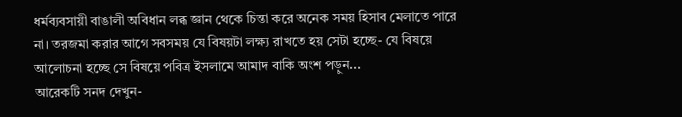ধর্মব্যবসায়ী বাঙালী অবিধান লব্ধ জ্ঞান থেকে চিন্তা করে অনেক সময় হিসাব মেলাতে পারে না। তরজমা করার আগে সবসময় যে বিষয়টা লক্ষ্য রাখতে হয় সেটা হচ্ছে- যে বিষয়ে আলোচনা হচ্ছে সে বিষয়ে পবিত্র ইসলামে আমাদ বাকি অংশ পড়ুন...
আরেকটি সনদ দেখুন-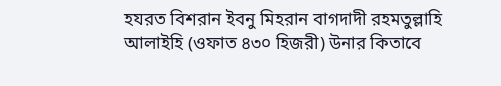হযরত বিশরান ইবনু মিহরান বাগদাদী রহমতুল্লাহি আলাইহি (ওফাত ৪৩০ হিজরী) উনার কিতাবে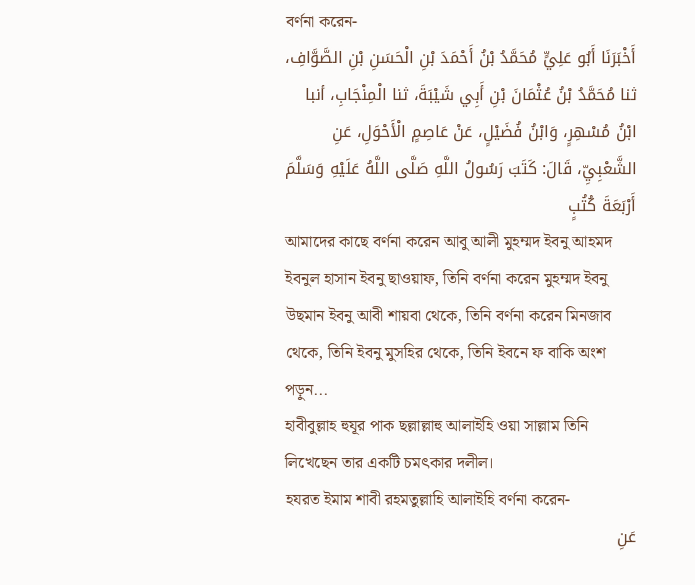বর্ণনা করেন-
أَخْبَرَنَا أَبُو عَلِيٍّ مُحَمَّدُ بْنُ أَحْمَدَ بْنِ الْحَسَنِ بْنِ الصَّوَّافِ، ثنا مُحَمَّدُ بْنُ عُثْمَانَ بْنِ أَبِي شَيْبَةَ، ثنا الْمِنْجَابِ، أنبا ابْنُ مُسْهِرٍ، وَابْنُ فُضَيْلٍ، عَنْ عَاصِمٍ الْأَحْوَلِ، عَنِ الشَّعْبِيِّ، قَالَ: كَتَبَ رَسُولُ اللَّهِ صَلَّى اللَّهُ عَلَيْهِ وَسَلَّمَ أَرْبَعَةَ كُتُبٍ
আমাদের কাছে বর্ণনা করেন আবু আলী মুহম্মদ ইবনু আহমদ ইবনুল হাসান ইবনু ছাওয়াফ, তিনি বর্ণনা করেন মুহম্মদ ইবনু উছমান ইবনু আবী শায়বা থেকে, তিনি বর্ণনা করেন মিনজাব থেকে, তিনি ইবনু মুসহির থেকে, তিনি ইবনে ফ বাকি অংশ পড়ুন...
হাবীবুল্লাহ হুযূর পাক ছল্লাল্লাহু আলাইহি ওয়া সাল্লাম তিনি লিখেছেন তার একটি চমৎকার দলীল।
হযরত ইমাম শাবী রহমতুল্লাহি আলাইহি বর্ণনা করেন-
عَنِ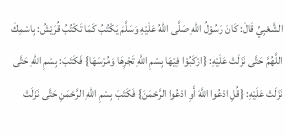الشَّعْبِيِّ قَالَ: كَانَ رَسُوْلُ اللهِ صَلَّى اللهُ عَلَيْهِ وَسَلَّمَ يَكْتُبُ كَمَا تَكْتُبُ قُرَيْشُ: بِاسْمِكَ اللَّهُمَّ حَتَّى نَزَلَتْ عَلَيْهِ: {ارْكَبُوْا فِيْهَا بِسْمِ اللَّهِ تَجْرِهَا وَمُرْسَهَا} فَكَتَبَ: بِسْمِ اللهِ حَتَّى نَزَلَتْ عَلَيْهِ: {قُلِ ادْعُوا اللَّهَ أَوِ ادْعُوا الرَّحْمَنَ} فَكَتَبَ بِسْمِ اللهِ الرَّحْمَنِ حَتَّى نَزَلَتْ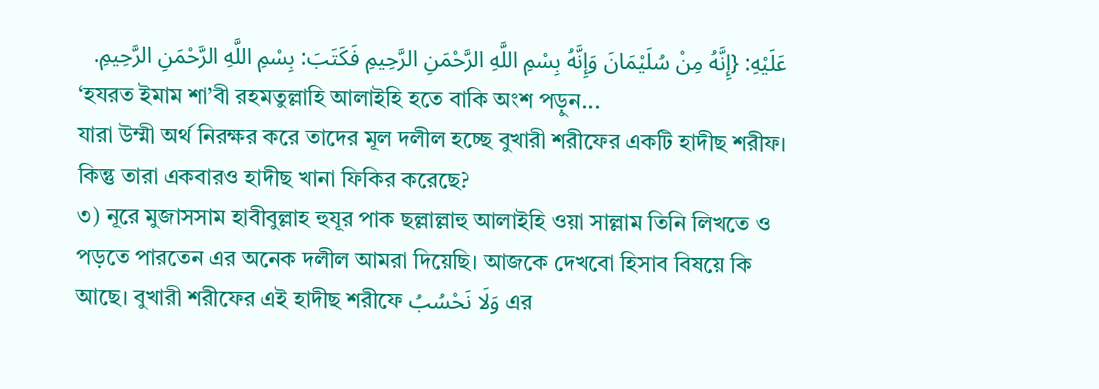عَلَيْهِ: {إِنَّهُ مِنْ سُلَيْمَانَ وَإِنَّهُ بِسْمِ اللَّهِ الرَّحْمَنِ الرَّحِيمِ فَكَتَبَ: بِسْمِ اللَّهِ الرَّحْمَنِ الرَّحِيمِ.
‘হযরত ইমাম শা’বী রহমতুল্লাহি আলাইহি হতে বাকি অংশ পড়ুন...
যারা উম্মী অর্থ নিরক্ষর করে তাদের মূল দলীল হচ্ছে বুখারী শরীফের একটি হাদীছ শরীফ। কিন্তু তারা একবারও হাদীছ খানা ফিকির করেছে?
৩) নূরে মুজাসসাম হাবীবুল্লাহ হুযূর পাক ছল্লাল্লাহু আলাইহি ওয়া সাল্লাম তিনি লিখতে ও পড়তে পারতেন এর অনেক দলীল আমরা দিয়েছি। আজকে দেখবো হিসাব বিষয়ে কি আছে। বুখারী শরীফের এই হাদীছ শরীফে وَلَا نَحْسُبُ এর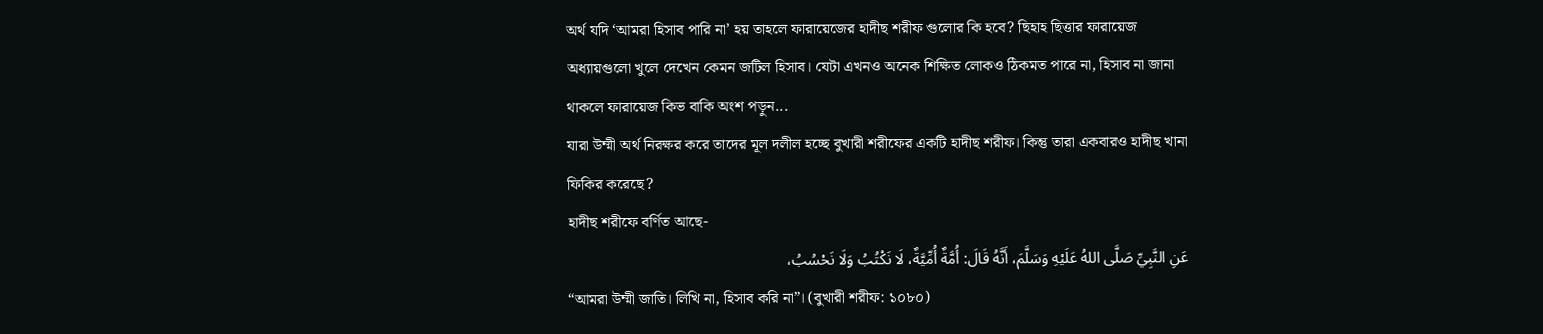অর্থ যদি ‘আমরা হিসাব পারি না’ হয় তাহলে ফারায়েজের হাদীছ শরীফ গুলোর কি হবে? ছিহাহ ছিত্তার ফারায়েজ অধ্যায়গুলো খুলে দেখেন কেমন জটিল হিসাব। যেটা এখনও অনেক শিক্ষিত লোকও ঠিকমত পারে না, হিসাব না জানা থাকলে ফারায়েজ কিভ বাকি অংশ পড়ুন...
যারা উম্মী অর্থ নিরক্ষর করে তাদের মূল দলীল হচ্ছে বুখারী শরীফের একটি হাদীছ শরীফ। কিন্তু তারা একবারও হাদীছ খানা ফিকির করেছে?
হাদীছ শরীফে বর্ণিত আছে-
عَنِ النَّبِيِّ صَلَّى اللهُ عَلَيْهِ وَسَلَّمَ، أَنَّهُ قَالَ: أُمَّةٌ أُمِّيَّةٌ، لَا نَكْتُبُ وَلَا نَحْسُبُ،
“আমরা উম্মী জাতি। লিখি না, হিসাব করি না”। (বুখারী শরীফ: ১০৮০)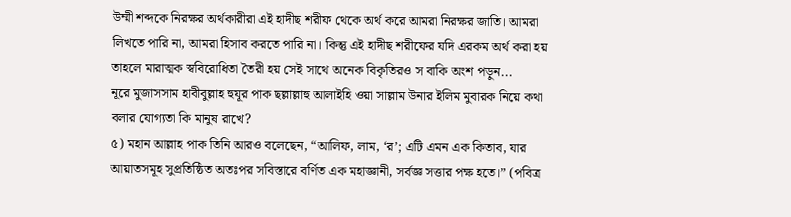উম্মী শব্দকে নিরক্ষর অর্থকারীরা এই হাদীছ শরীফ থেকে অর্থ করে আমরা নিরক্ষর জাতি। আমরা লিখতে পারি না, আমরা হিসাব করতে পারি না। কিন্তু এই হাদীছ শরীফের যদি এরকম অর্থ করা হয় তাহলে মারাত্মক স্ববিরোধিতা তৈরী হয় সেই সাথে অনেক বিকৃতিরও স বাকি অংশ পড়ুন...
নূরে মুজাসসাম হাবীবুল্লাহ হুযূর পাক ছল্লাল্লাহু আলাইহি ওয়া সাল্লাম উনার ইলিম মুবারক নিয়ে কথা বলার যোগ্যতা কি মানুষ রাখে?
৫) মহান আল্লাহ পাক তিনি আরও বলেছেন, “আলিফ, লাম, ‘র’; এটি এমন এক কিতাব, যার আয়াতসমূহ সুপ্রতিষ্ঠিত অতঃপর সবিস্তারে বর্ণিত এক মহাজ্ঞানী, সর্বজ্ঞ সত্তার পক্ষ হতে।” (পবিত্র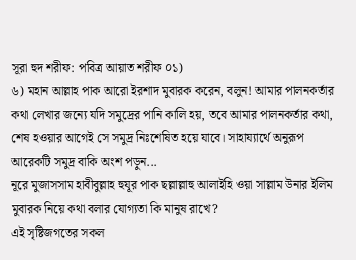সূরা হুদ শরীফ: পবিত্র আয়াত শরীফ ০১)
৬) মহান আল্লাহ পাক আরো ইরশাদ মুবারক করেন, বলুন! আমার পালনকর্তার কথা লেখার জন্যে যদি সমুদ্রের পানি কালি হয়, তবে আমার পালনকর্তার কথা, শেষ হওয়ার আগেই সে সমুদ্র নিঃশেষিত হয়ে যাবে। সাহায্যার্থে অনুরূপ আরেকটি সমুদ্র বাকি অংশ পড়ুন...
নূরে মুজাসসাম হাবীবুল্লাহ হুযূর পাক ছল্লাল্লাহু আলাইহি ওয়া সাল্লাম উনার ইলিম মুবারক নিয়ে কথা বলার যোগ্যতা কি মানুষ রাখে?
এই সৃষ্টিজগতের সকল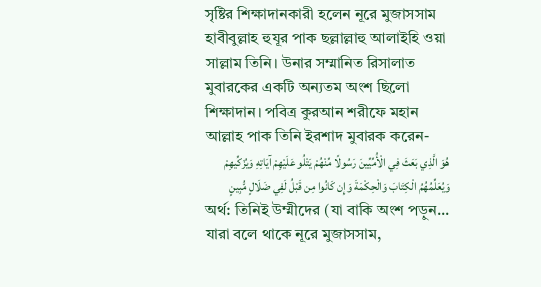সৃষ্টির শিক্ষাদানকারী হলেন নূরে মুজাসসাম হাবীবুল্লাহ হুযূর পাক ছল্লাল্লাহু আলাইহি ওয়া সাল্লাম তিনি। উনার সম্মানিত রিসালাত মুবারকের একটি অন্যতম অংশ ছিলো শিক্ষাদান। পবিত্র কুরআন শরীফে মহান আল্লাহ পাক তিনি ইরশাদ মুবারক করেন-
هُوَ الَّذِي بَعَثَ فِي الْأُمِّيِّينَ رَسُولًا مِّنْهُمْ يَتْلُو عَلَيْهِمْ آيَاتِهِ وَيُزَكِّيهِمْ وَيُعَلِّمُهُمُ الْكِتَابَ وَالْحِكْمَةَ وَإِن كَانُوا مِن قَبْلُ لَفِي ضَلَالٍ مُّبِينٍ
অর্থ: তিনিই উম্মীদের (যা বাকি অংশ পড়ুন...
যারা বলে থাকে নূরে মুজাসসাম,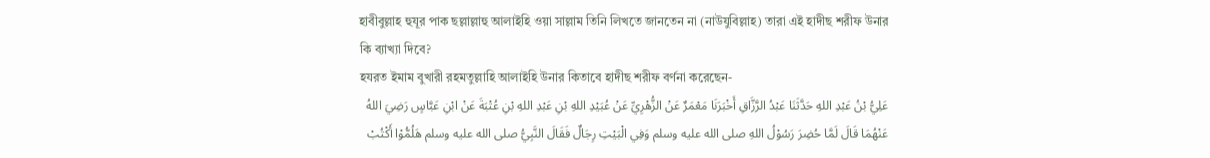হাবীবুল্লাহ হুযূর পাক ছল্লাল্লাহু আলাইহি ওয়া সাল্লাম তিনি লিখতে জানতেন না (নাউযুবিল্লাহ) তারা এই হাদীছ শরীফ উনার কি ব্যাখ্যা দিবে?
হযরত ইমাম বুখারী রহমতুল্লাহি আলাইহি উনার কিতাবে হাদীছ শরীফ বর্ণনা করেছেন-
عَلِيُّ بْنُ عَبْدِ اللهِ حَدَّثَنَا عَبْدُ الرَّزَّاقِ أَخْبَرَنَا مَعْمَرٌ عَنْ الزُّهْرِيِّ عَنْ عُبَيْدِ اللهِ بْنِ عَبْدِ اللهِ بْنِ عُتْبَةَ عَنْ ابْنِ عَبَّاسٍ رَضِيَ اللهُ عَنْهُمَا قَالَ لَمَّا حُضِرَ رَسُوْلُ اللهِ صلى الله عليه وسلم وَفِي الْبَيْتِ رِجَالٌ فَقَالَ النَّبِيُّ صلى الله عليه وسلم هَلُمُّوْا أَكْتُبْ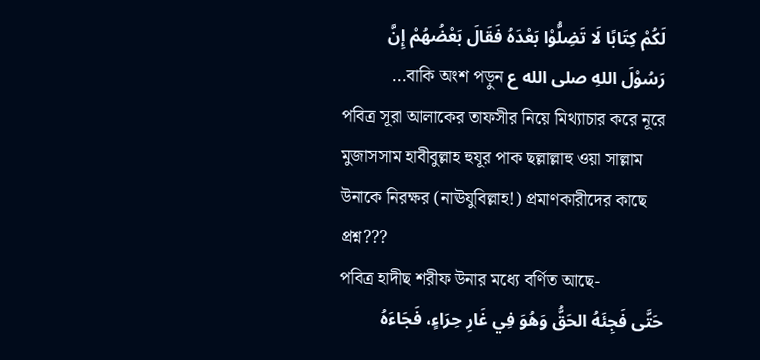لَكُمْ كِتَابًا لَا تَضِلُّوْا بَعْدَهُ فَقَالَ بَعْضُهُمْ إِنَّ رَسُوْلَ اللهِ صلى الله ع বাকি অংশ পড়ুন...
পবিত্র সূরা আলাকের তাফসীর নিয়ে মিথ্যাচার করে নূরে মুজাসসাম হাবীবুল্লাহ হুযূর পাক ছল্লাল্লাহু ওয়া সাল্লাম উনাকে নিরক্ষর (নাঊযুবিল্লাহ!) প্রমাণকারীদের কাছে প্রশ্ন???
পবিত্র হাদীছ শরীফ উনার মধ্যে বর্ণিত আছে-
حَتَّى فَجِئَهُ الحَقُّ وَهُوَ فِي غَارِ حِرَاءٍ، فَجَاءَهُ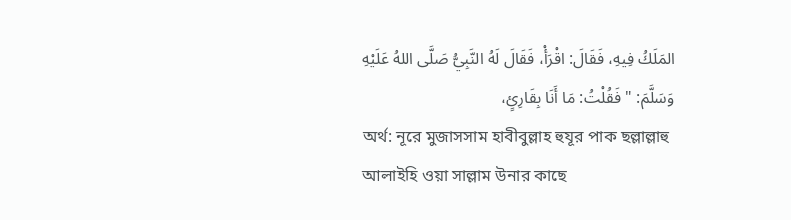المَلَكُ فِيهِ، فَقَالَ: اقْرَأْ، فَقَالَ لَهُ النَّبِيُّ صَلَّى اللهُ عَلَيْهِ وَسَلَّمَ: " فَقُلْتُ: مَا أَنَا بِقَارِئٍ،
অর্থ: নূরে মুজাসসাম হাবীবুল্লাহ হুযূর পাক ছল্লাল্লাহু আলাইহি ওয়া সাল্লাম উনার কাছে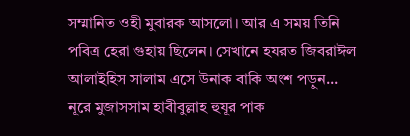সম্মানিত ওহী মুবারক আসলো। আর এ সময় তিনি পবিত্র হেরা গুহায় ছিলেন। সেখানে হযরত জিবরাঈল আলাইহিস সালাম এসে উনাক বাকি অংশ পড়ুন...
নূরে মুজাসসাম হাবীবুল্লাহ হুযূর পাক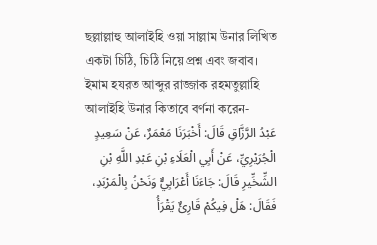ছল্লাল্লাহু আলাইহি ওয়া সাল্লাম উনার লিখিত একটা চিঠি, চিঠি নিয়ে প্রশ্ন এবং জবাব।
ইমাম হযরত আব্দুর রাজ্জাক রহমতুল্লাহি আলাইহি উনার কিতাবে বর্ণনা করেন-
عَبْدُ الرَّزَّاقِ قَالَ: أَخْبَرَنَا مَعْمَرٌ، عَنْ سَعِيدٍ الْجُرَيْرِيِّ، عَنْ أَبِي الْعَلَاءِ بْنِ عَبْدِ اللَّهِ بْنِ الشِّخِّيرِ قَالَ: جَاءَنَا أَعْرَابِيٌّ وَنَحْنُ بِالْمَرْبَدِ، فَقَالَ: هَلْ فِيكُمْ قَارِئٌ يَقْرَأُ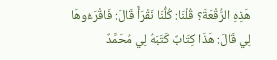هَذِهِ الرُّقْعَةَ؟ قُلْنَا: كُلُّنَا نَقْرَأَ قَالَ: فَاقْرَءُوهَا لِي قَالَ: هَذَا كِتَابٌ كَتَبَهُ لِي مُحَمَّدٌ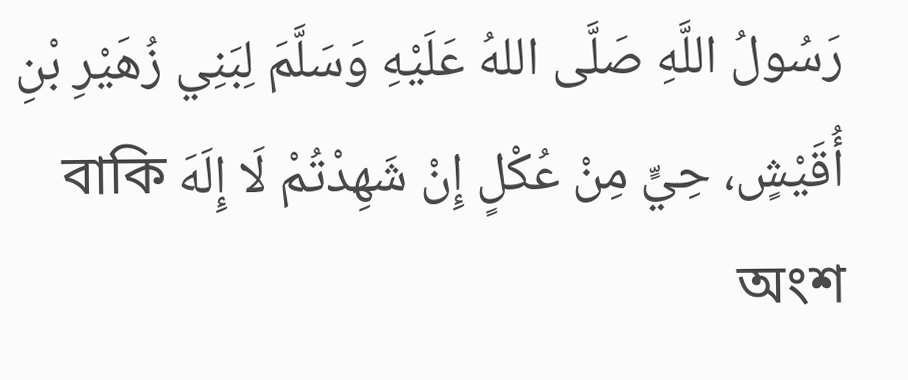رَسُولُ اللَّهِ صَلَّى اللهُ عَلَيْهِ وَسَلَّمَ لِبَنِي زُهَيْرِ بْنِ أُقَيْشٍ، حِيٍّ مِنْ عُكْلٍ إِنْ شَهِدْتُمْ لَا إِلَهَ বাকি অংশ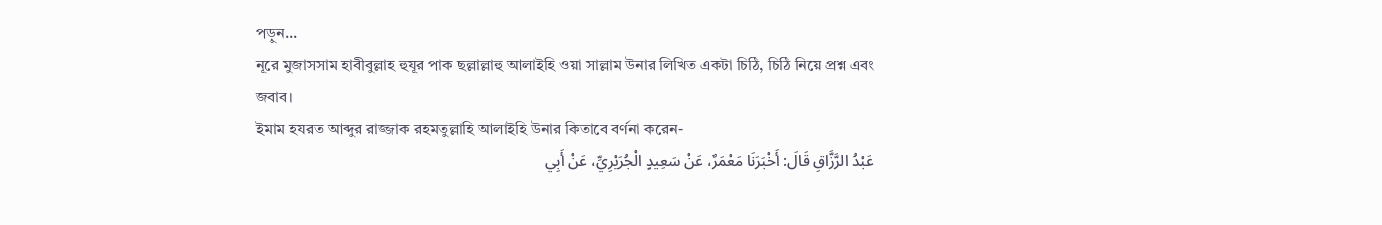পড়ুন...
নূরে মুজাসসাম হাবীবুল্লাহ হুযূর পাক ছল্লাল্লাহু আলাইহি ওয়া সাল্লাম উনার লিখিত একটা চিঠি, চিঠি নিয়ে প্রশ্ন এবং জবাব।
ইমাম হযরত আব্দুর রাজ্জাক রহমতুল্লাহি আলাইহি উনার কিতাবে বর্ণনা করেন-
عَبْدُ الرَّزَّاقِ قَالَ: أَخْبَرَنَا مَعْمَرٌ، عَنْ سَعِيدٍ الْجُرَيْرِيِّ، عَنْ أَبِي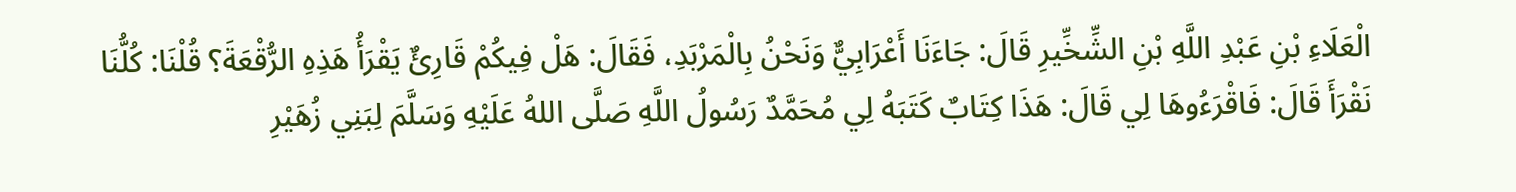الْعَلَاءِ بْنِ عَبْدِ اللَّهِ بْنِ الشِّخِّيرِ قَالَ: جَاءَنَا أَعْرَابِيٌّ وَنَحْنُ بِالْمَرْبَدِ، فَقَالَ: هَلْ فِيكُمْ قَارِئٌ يَقْرَأُ هَذِهِ الرُّقْعَةَ؟ قُلْنَا: كُلُّنَا نَقْرَأَ قَالَ: فَاقْرَءُوهَا لِي قَالَ: هَذَا كِتَابٌ كَتَبَهُ لِي مُحَمَّدٌ رَسُولُ اللَّهِ صَلَّى اللهُ عَلَيْهِ وَسَلَّمَ لِبَنِي زُهَيْرِ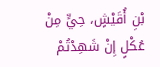بْنِ أُقَيْشٍ، حِيٍّ مِنْ عُكْلٍ إِنْ شَهِدْتُمْ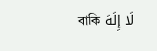لَا إِلَهَ বাকি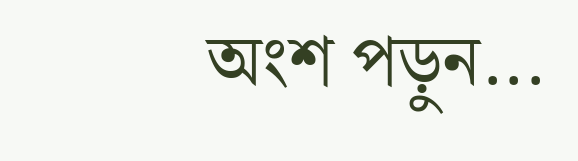অংশ পড়ুন...